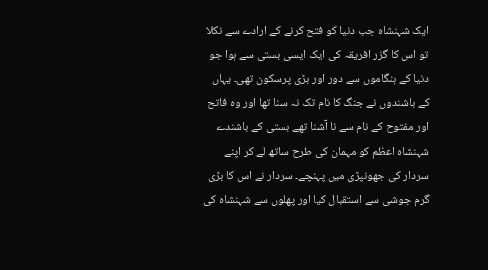ایک شہنشاہ جب دنیا کو فتح کرنے کے ارادے سے نکلا تو اس کا گزر افریقہ کی ایک ایسی بستی سے ہوا جو دنیا کے ہنگاموں سے دور اور بڑی پرسکون تھی۔ یہاں کے باشندوں نے جنگ کا نام تک نہ سنا تھا اور وہ فاتح اور مفتوح کے نام سے نا آشنا تھے بستی کے باشندے شہنشاہ اعظم کو مہمان کی طرح ساتھ لے کر اپنے سردار کی جھونپڑی میں پہنچے۔ سردار نے اس کا بڑی گرم جوشی سے استقبال کیا اور پھلوں سے شہنشاہ کی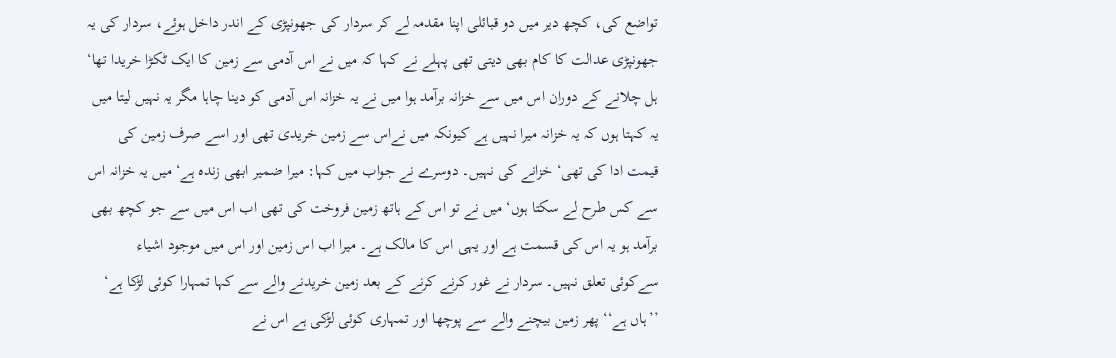تواضع کی، کچھ دیر میں دو قبائلی اپنا مقدمہ لے کر سردار کی جھونپڑی کے اندر داخل ہوئے، سردار کی یہ جھونپڑی عدالت کا کام بھی دیتی تھی پہلے نے کہا کہ میں نے اس آدمی سے زمین کا ایک ٹکڑا خریدا تھا‘ ہل چلانے کے دوران اس میں سے خزانہ برآمد ہوا میں نے یہ خزانہ اس آدمی کو دینا چاہا مگر یہ نہیں لیتا میں یہ کہتا ہوں کہ یہ خزانہ میرا نہیں ہے کیونکہ میں نےاس سے زمین خریدی تھی اور اسے صرف زمین کی قیمت ادا کی تھی‘ خزانے کی نہیں۔ دوسرے نے جواب میں کہا: میرا ضمیر ابھی زندہ ہے‘ میں یہ خزانہ اس سے کس طرح لے سکتا ہوں‘ میں نے تو اس کے ہاتھ زمین فروخت کی تھی اب اس میں سے جو کچھ بھی برآمد ہو یہ اس کی قسمت ہے اور یہی اس کا مالک ہے۔ میرا اب اس زمین اور اس میں موجود اشیاء سےکوئی تعلق نہیں۔ سردار نے غور کرنے کرنے کے بعد زمین خریدنے والے سے کہا تمہارا کوئی لڑکا ہے‘ ’’ہاں ہے‘‘ پھر زمین بیچنے والے سے پوچھا اور تمہاری کوئی لڑکی ہے اس نے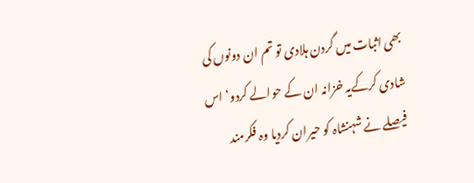بھی اثبات میں گردن ہلادی تو تم ان دونوں کی شادی کرکےیہ خزانہ ان کے حوالے کردو‘ اس فیصلے نے شہنشاہ کو حیران کردیا وہ فکرمند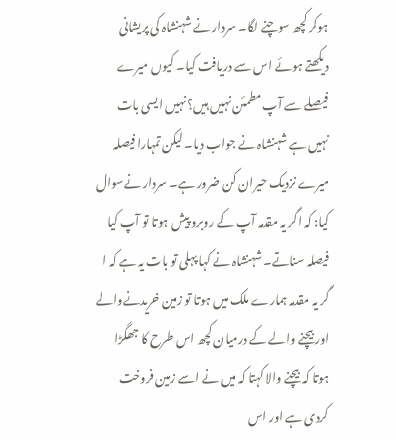ہوکر کچھ سوچنے لگا۔ سردار نے شہنشاہ کی پریشانی دیکھتے ہوئے اس سے دریافت کیا۔ کیوں میرے فیصلے سے آپ مطمئن نہیں ہیں؟ نہیں ایسی بات نہیں ہے شہنشاہ نے جواب دیا۔ لیکن تمہارا فیصلہ میرے نزدیک حیران کن ضرور ہے۔ سردار نےسوال کیا: کہ اگر یہ مقدمہ آپ کے روبرو پیش ہوتا تو آپ کیا فیصلہ سناتے۔ شہنشاہ نے کہا پہلی تو بات یہ ہے کہ ا گر یہ مقدمہ ہمارے ملک میں ہوتا تو زمین خریدنےوالے اور بیچنے والے کے درمیان کچھ اس طرح کا جھگڑا ہوتا کہ بیچنے والا کہتا کہ میں نے اسے زمین فروخت کردی ہے اور اس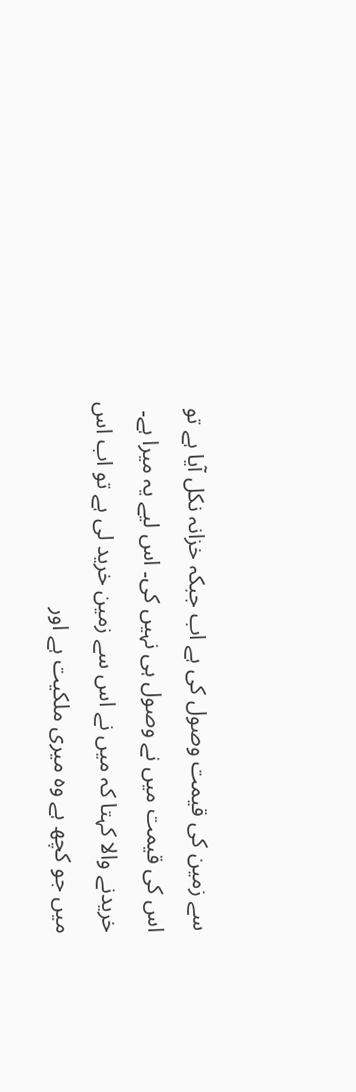سے زمین کی قیمت وصول کی ہے اب جبکہ خزانہ نکل آیا ہے تو اس کی قیمت میں نے وصول ہی نہیں کی۔ اس لیے یہ میرا ہے۔ خریدنے والا کہتا کہ میں نے اس سے زمین خرید لی ہے تو اب اس میں جو کچھ ہے وہ میری ملکیت ہے اور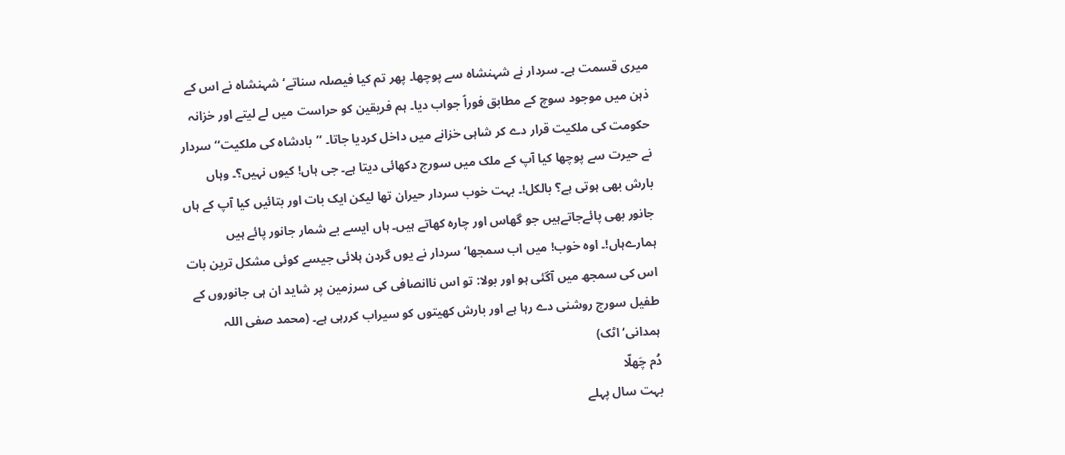میری قسمت ہے۔ سردار نے شہنشاہ سے پوچھا۔ پھر تم کیا فیصلہ سناتے‘ شہنشاہ نے اس کے ذہن میں موجود سوچ کے مطابق فوراً جواب دیا۔ ہم فریقین کو حراست میں لے لیتے اور خزانہ حکومت کی ملکیت قرار دے کر شاہی خزانے میں داخل کردیا جاتا۔ ’’بادشاہ کی ملکیت‘‘ سردار نے حیرت سے پوچھا کیا آپ کے ملک میں سورج دکھائی دیتا ہے۔ جی ہاں! کیوں نہیں؟۔ وہاں بارش بھی ہوتی ہے؟ بالکل!۔ بہت خوب سردار حیران تھا لیکن ایک بات اور بتائیں کیا آپ کے ہاں جانور بھی پائےجاتےہیں جو گھاس اور چارہ کھاتے ہیں۔ ہاں ایسے بے شمار جانور پائے ہیں ہمارےہاں!۔ اوہ خوب! میں اب سمجھا‘ سردار نے یوں گردن ہلائی جیسے کوئی مشکل ترین بات اس کی سمجھ میں آگئی ہو اور بولا: تو اس ناانصافی کی سرزمین پر شاید ان ہی جانوروں کے طفیل سورج روشنی دے رہا ہے اور بارش کھیتوں کو سیراب کررہی ہے۔ (محمد صفی اللہ ہمدانی‘ اٹک)
دُم چَھلّا
بہت سال پہلے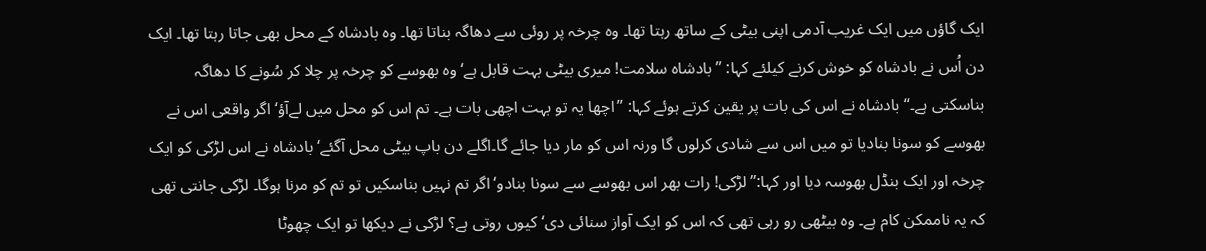ایک گاؤں میں ایک غریب آدمی اپنی بیٹی کے ساتھ رہتا تھا۔ وہ چرخہ پر روئی سے دھاگہ بناتا تھا۔ وہ بادشاہ کے محل بھی جاتا رہتا تھا۔ ایک دن اُس نے بادشاہ کو خوش کرنے کیلئے کہا: ’’بادشاہ سلامت! میری بیٹی بہت قابل ہے‘ وہ بھوسے کو چرخہ پر چلا کر سُونے کا دھاگہ بناسکتی ہے۔‘‘ بادشاہ نے اس کی بات پر یقین کرتے ہوئے کہا: ’’اچھا یہ تو بہت اچھی بات ہے۔ تم اس کو محل میں لےآؤ‘ اگر واقعی اس نے بھوسے کو سونا بنادیا تو میں اس سے شادی کرلوں گا ورنہ اس کو مار دیا جائے گا۔اگلے دن باپ بیٹی محل آگئے‘ بادشاہ نے اس لڑکی کو ایک چرخہ اور ایک بنڈل بھوسہ دیا اور کہا:’’لڑکی! رات بھر اس بھوسے سے سونا بنادو‘ اگر تم نہیں بناسکیں تو تم کو مرنا ہوگا۔ لڑکی جانتی تھی کہ یہ ناممکن کام ہے۔ وہ بیٹھی رو رہی تھی کہ اس کو ایک آواز سنائی دی‘ کیوں روتی ہے؟ لڑکی نے دیکھا تو ایک چھوٹا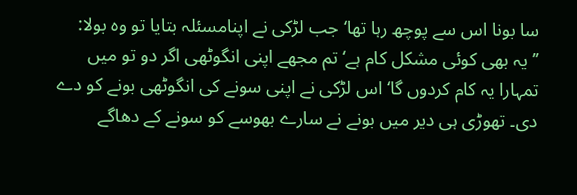سا بونا اس سے پوچھ رہا تھا‘ جب لڑکی نے اپنامسئلہ بتایا تو وہ بولا: ’’یہ بھی کوئی مشکل کام ہے‘ تم مجھے اپنی انگوٹھی اگر دو تو میں تمہارا یہ کام کردوں گا‘ اس لڑکی نے اپنی سونے کی انگوٹھی بونے کو دے دی۔ تھوڑی ہی دیر میں بونے نے سارے بھوسے کو سونے کے دھاگے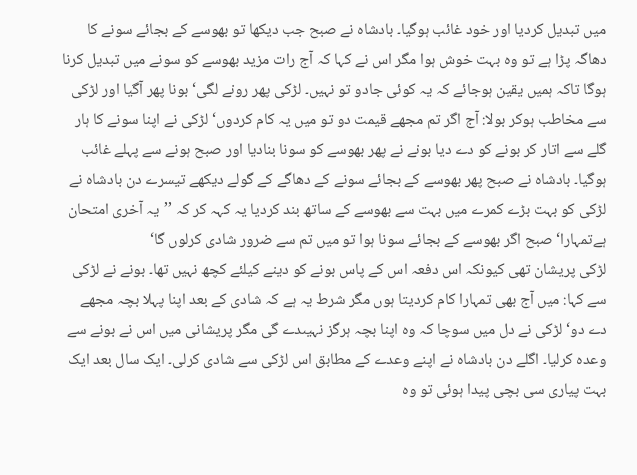میں تبدیل کردیا اور خود غائب ہوگیا۔ بادشاہ نے صبح جب دیکھا تو بھوسے کے بجائے سونے کا دھاگہ پڑا ہے تو وہ بہت خوش ہوا مگر اس نے کہا کہ آج رات مزید بھوسے کو سونے میں تبدیل کرنا ہوگا تاکہ ہمیں یقین ہوجائے کہ یہ کوئی جادو تو نہیں۔ لڑکی پھر رونے لگی‘ بونا پھر آگیا اور لڑکی سے مخاطب ہوکر بولا: آج اگر تم مجھے قیمت دو تو میں یہ کام کردوں‘ لڑکی نے اپنا سونے کا ہار گلے سے اتار کر بونے کو دے دیا بونے نے پھر بھوسے کو سونا بنادیا اور صبح ہونے سے پہلے غائب ہوگیا۔ بادشاہ نے صبح پھر بھوسے کے بجائے سونے کے دھاگے کے گولے دیکھے تیسرے دن بادشاہ نے لڑکی کو بہت بڑے کمرے میں بہت سے بھوسے کے ساتھ بند کردیا یہ کہہ کر کہ ’’یہ آخری امتحان ہےتمہارا‘ صبح اگر بھوسے کے بجائے سونا ہوا تو میں تم سے ضرور شادی کرلوں گا‘
لڑکی پریشان تھی کیونکہ اس دفعہ اس کے پاس بونے کو دینے کیلئے کچھ نہیں تھا۔ بونے نے لڑکی سے کہا: میں آج بھی تمہارا کام کردیتا ہوں مگر شرط یہ ہے کہ شادی کے بعد اپنا پہلا بچہ مجھے دے دو‘ لڑکی نے دل میں سوچا کہ وہ اپنا بچہ ہرگز نہیںدے گی مگر پریشانی میں اس نے بونے سے وعدہ کرلیا۔ اگلے دن بادشاہ نے اپنے وعدے کے مطابق اس لڑکی سے شادی کرلی۔ ایک سال بعد ایک بہت پیاری سی بچی پیدا ہوئی تو وہ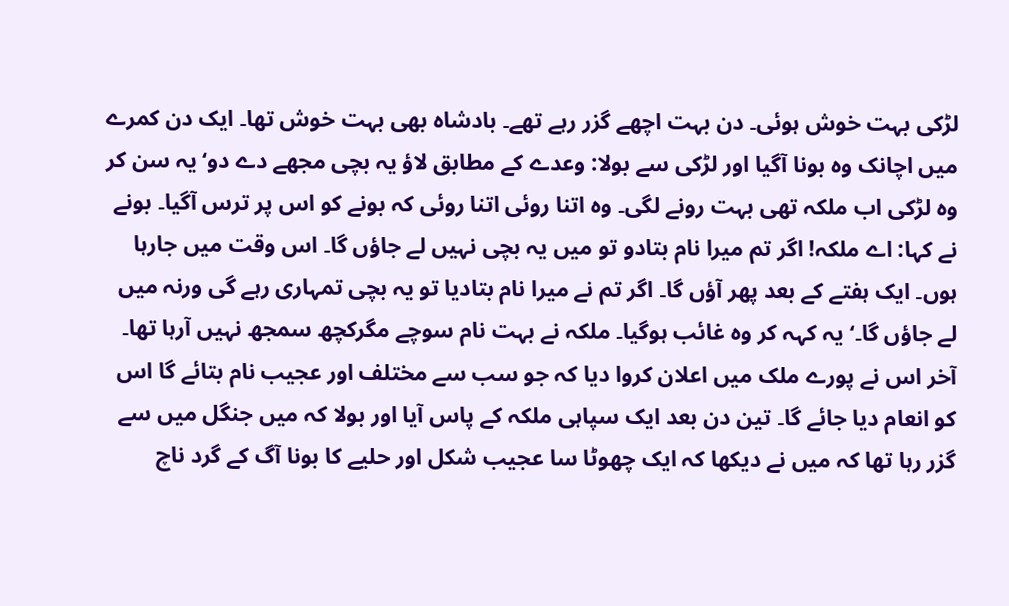لڑکی بہت خوش ہوئی۔ دن بہت اچھے گزر رہے تھے۔ بادشاہ بھی بہت خوش تھا۔ ایک دن کمرے میں اچانک وہ بونا آگیا اور لڑکی سے بولا: وعدے کے مطابق لاؤ یہ بچی مجھے دے دو‘ یہ سن کر وہ لڑکی اب ملکہ تھی بہت رونے لگی۔ وہ اتنا روئی اتنا روئی کہ بونے کو اس پر ترس آگیا۔ بونے نے کہا: اے ملکہ! اگر تم میرا نام بتادو تو میں یہ بچی نہیں لے جاؤں گا۔ اس وقت میں جارہا ہوں۔ ایک ہفتے کے بعد پھر آؤں گا۔ اگر تم نے میرا نام بتادیا تو یہ بچی تمہاری رہے گی ورنہ میں لے جاؤں گا۔‘ یہ کہہ کر وہ غائب ہوگیا۔ ملکہ نے بہت نام سوچے مگرکچھ سمجھ نہیں آرہا تھا۔ آخر اس نے پورے ملک میں اعلان کروا دیا کہ جو سب سے مختلف اور عجیب نام بتائے گا اس کو انعام دیا جائے گا۔ تین دن بعد ایک سپاہی ملکہ کے پاس آیا اور بولا کہ میں جنگل میں سے گزر رہا تھا کہ میں نے دیکھا کہ ایک چھوٹا سا عجیب شکل اور حلیے کا بونا آگ کے گرد ناچ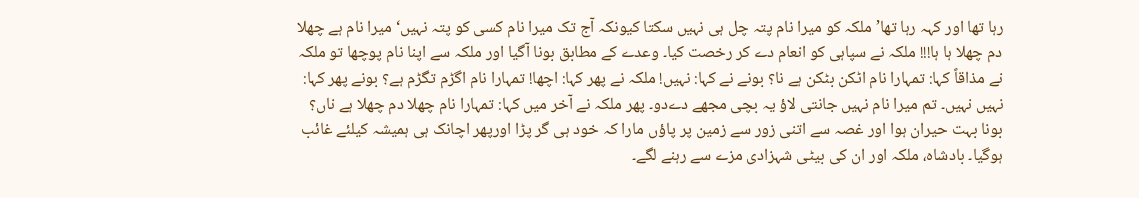رہا تھا اور کہہ رہا تھا’ملکہ کو میرا نام پتہ چل ہی نہیں سکتا کیونکہ آج تک میرا نام کسی کو پتہ نہیں‘ میرا نام ہے چھلا دم چھلا ہا ہا!!! ملکہ نے سپاہی کو انعام دے کر رخصت کیا۔ وعدے کے مطابق بونا آگیا اور ملکہ سے اپنا نام پوچھا تو ملکہ نے مذاقاً کہا: تمہارا نام اٹکن بٹکن ہے نا؟ بونے نے کہا: نہیں! ملکہ نے پھر کہا: اچھا! تمہارا نام اگڑم تگڑم ہے؟ بونے پھر کہا: نہیں نہیں۔ تم میرا نام نہیں جانتی لاؤ یہ بچی مجھے دےدو۔ پھر ملکہ نے آخر میں کہا: تمہارا نام چھلا دم چھلا ہے ناں؟ بونا بہت حیران ہوا اور غصہ سے اتنی زور سے زمین پر پاؤں مارا کہ خود ہی گر پڑا اورپھر اچانک ہی ہمیشہ کیلئے غائب ہوگیا۔ بادشاہ، ملکہ اور ان کی بیٹی شہزادی مزے سے رہنے لگے۔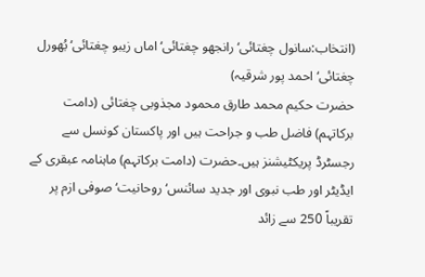(انتخاب:سانول چغتائی‘ رانجھو چغتائی‘ اماں زیبو چغتائی‘ بُھورل چغتائی‘ احمد پور شرقیہ)
حضرت حکیم محمد طارق محمود مجذوبی چغتائی (دامت برکاتہم) فاضل طب و جراحت ہیں اور پاکستان کونسل سے رجسٹرڈ پریکٹیشنز ہیں۔حضرت (دامت برکاتہم) ماہنامہ عبقری کے ایڈیٹر اور طب نبوی اور جدید سائنس‘ روحانیت‘ صوفی ازم پر تقریباً 250 سے زائد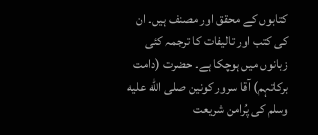کتابوں کے محقق اور مصنف ہیں۔ ان کی کتب اور تالیفات کا ترجمہ کئی زبانوں میں ہوچکا ہے۔ حضرت (دامت برکاتہم) آقا سرور کونین صلى الله عليه وسلم کی پُرامن شریعت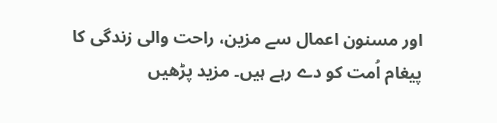اور مسنون اعمال سے مزین، راحت والی زندگی کا پیغام اُمت کو دے رہے ہیں۔ مزید پڑھیں